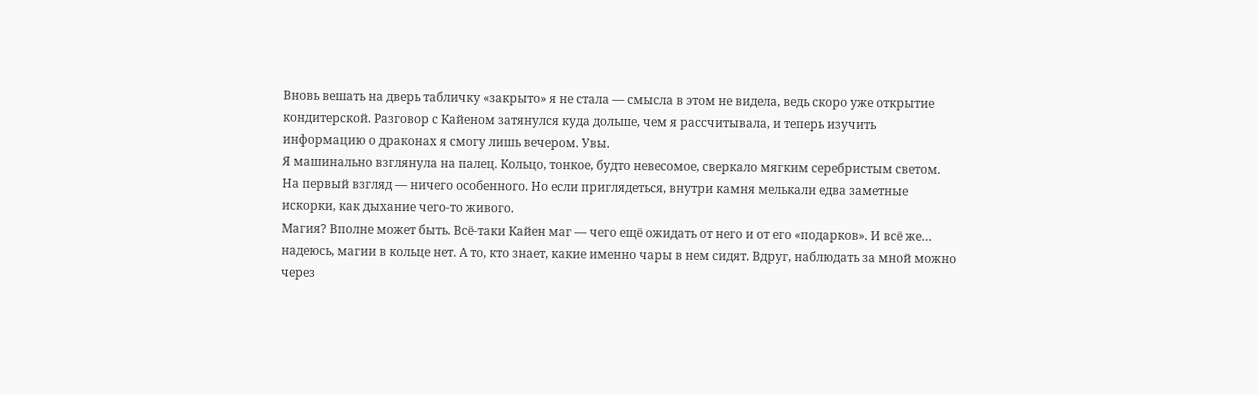Вновь вешать на дверь табличку «закрыто» я не стала — смысла в этом не видела, ведь скоро уже открытие кондитерской. Разговор с Кайеном затянулся куда дольше, чем я рассчитывала, и теперь изучить информацию о драконах я смогу лишь вечером. Увы.
Я машинально взглянула на палец. Кольцо, тонкое, будто невесомое, сверкало мягким серебристым светом. На первый взгляд — ничего особенного. Но если приглядеться, внутри камня мелькали едва заметные искорки, как дыхание чего-то живого.
Магия? Вполне может быть. Всё-таки Кайен маг — чего ещё ожидать от него и от его «подарков». И всё же… надеюсь, магии в кольце нет. А то, кто знает, какие именно чары в нем сидят. Вдруг, наблюдать за мной можно через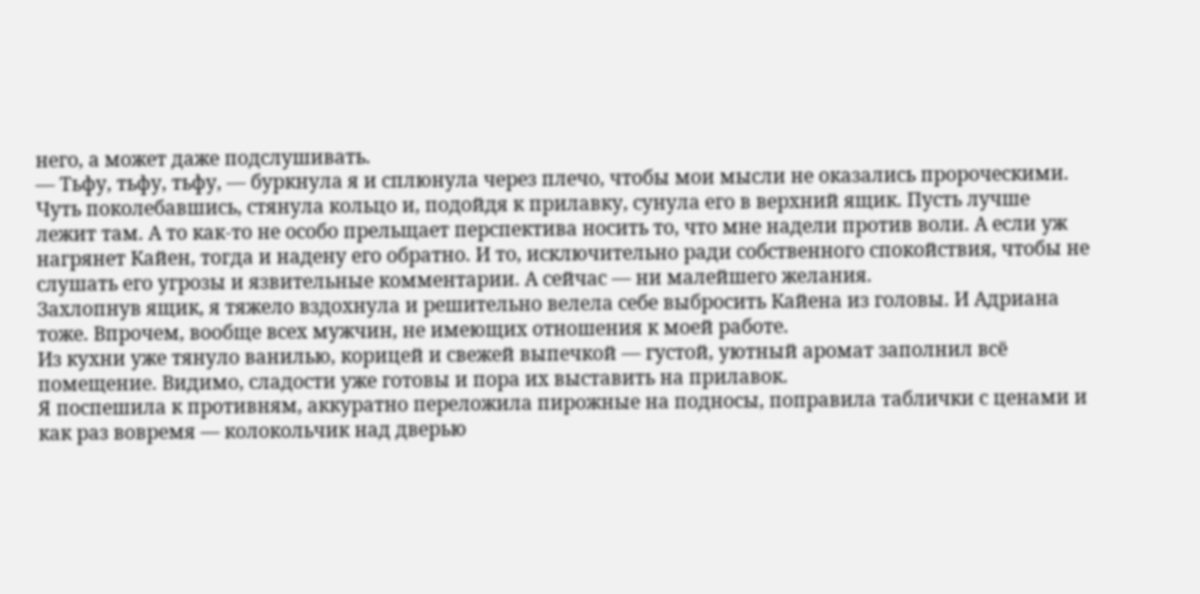него, а может даже подслушивать.
— Тьфу, тьфу, тьфу, — буркнула я и сплюнула через плечо, чтобы мои мысли не оказались пророческими.
Чуть поколебавшись, стянула кольцо и, подойдя к прилавку, сунула его в верхний ящик. Пусть лучше лежит там. А то как-то не особо прельщает перспектива носить то, что мне надели против воли. А если уж нагрянет Кайен, тогда и надену его обратно. И то, исключительно ради собственного спокойствия, чтобы не слушать его угрозы и язвительные комментарии. А сейчас — ни малейшего желания.
Захлопнув ящик, я тяжело вздохнула и решительно велела себе выбросить Кайена из головы. И Адриана тоже. Впрочем, вообще всех мужчин, не имеющих отношения к моей работе.
Из кухни уже тянуло ванилью, корицей и свежей выпечкой — густой, уютный аромат заполнил всё помещение. Видимо, сладости уже готовы и пора их выставить на прилавок.
Я поспешила к противням, аккуратно переложила пирожные на подносы, поправила таблички с ценами и как раз вовремя — колокольчик над дверью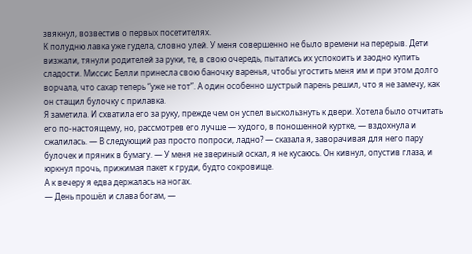звякнул, возвестив о первых посетителях.
К полудню лавка уже гудела, словно улей. У меня совершенно не было времени на перерыв. Дети визжали, тянули родителей за руки, те, в свою очередь, пытались их успокоить и заодно купить сладости. Миссис Белли принесла свою баночку варенья, чтобы угостить меня им и при этом долго ворчала, что сахар теперь “уже не тот”. А один особенно шустрый парень решил, что я не замечу, как он стащил булочку с прилавка.
Я заметила. И схватила его за руку, прежде чем он успел выскользнуть к двери. Хотела было отчитать его по-настоящему, но, рассмотрев его лучше — худого, в поношенной куртке, — вздохнула и сжалилась. — В следующий раз просто попроси, ладно? — сказала я, заворачивая для него пару булочек и пряник в бумагу. — У меня не звериный оскал, я не кусаюсь. Он кивнул, опустив глаза, и юркнул прочь, прижимая пакет к груди, будто сокровище.
А к вечеру я едва держалась на ногах.
— День прошёл и слава богам, —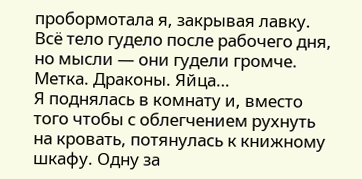пробормотала я, закрывая лавку. Всё тело гудело после рабочего дня, но мысли — они гудели громче. Метка. Драконы. Яйца…
Я поднялась в комнату и, вместо того чтобы с облегчением рухнуть на кровать, потянулась к книжному шкафу. Одну за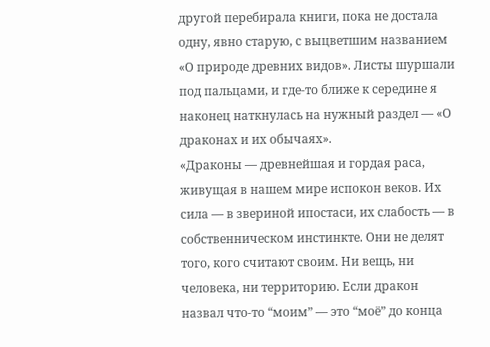другой перебирала книги, пока не достала одну, явно старую, с выцветшим названием «О природе древних видов». Листы шуршали под пальцами, и где-то ближе к середине я наконец наткнулась на нужный раздел — «О драконах и их обычаях».
«Драконы — древнейшая и гордая раса, живущая в нашем мире испокон веков. Их сила — в звериной ипостаси, их слабость — в собственническом инстинкте. Они не делят того, кого считают своим. Ни вещь, ни человека, ни территорию. Если дракон назвал что-то “моим” — это “моё” до конца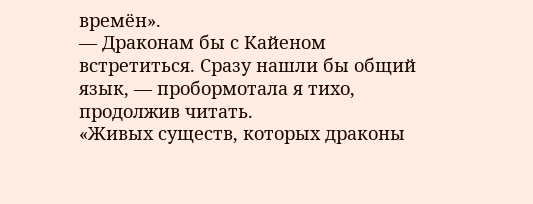времён».
— Драконам бы с Кайеном встретиться. Сразу нашли бы общий язык, — пробормотала я тихо, продолжив читать.
«Живых существ, которых драконы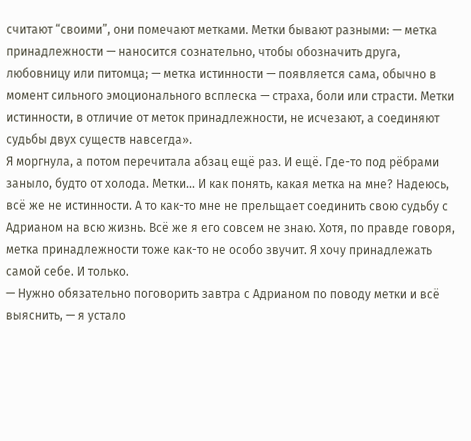считают “своими”, они помечают метками. Метки бывают разными: — метка принадлежности — наносится сознательно, чтобы обозначить друга, любовницу или питомца; — метка истинности — появляется сама, обычно в момент сильного эмоционального всплеска — страха, боли или страсти. Метки истинности, в отличие от меток принадлежности, не исчезают, а соединяют судьбы двух существ навсегда».
Я моргнула, а потом перечитала абзац ещё раз. И ещё. Где-то под рёбрами заныло, будто от холода. Метки… И как понять, какая метка на мне? Надеюсь, всё же не истинности. А то как-то мне не прельщает соединить свою судьбу с Адрианом на всю жизнь. Всё же я его совсем не знаю. Хотя, по правде говоря, метка принадлежности тоже как-то не особо звучит. Я хочу принадлежать самой себе. И только.
— Нужно обязательно поговорить завтра с Адрианом по поводу метки и всё выяснить, — я устало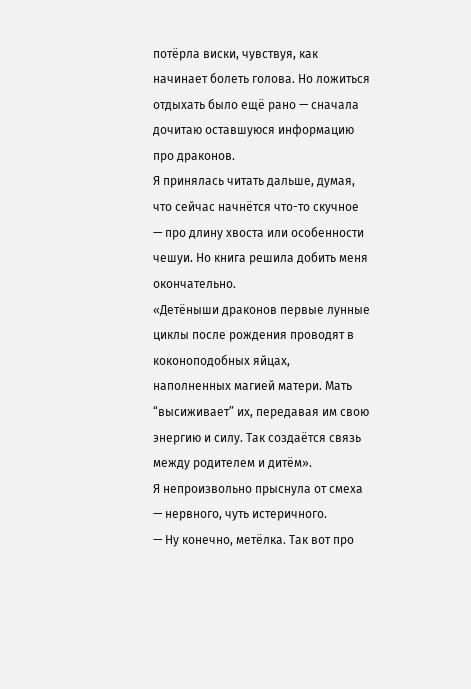потёрла виски, чувствуя, как начинает болеть голова. Но ложиться отдыхать было ещё рано — сначала дочитаю оставшуюся информацию про драконов.
Я принялась читать дальше, думая, что сейчас начнётся что-то скучное — про длину хвоста или особенности чешуи. Но книга решила добить меня окончательно.
«Детёныши драконов первые лунные циклы после рождения проводят в коконоподобных яйцах, наполненных магией матери. Мать “высиживает” их, передавая им свою энергию и силу. Так создаётся связь между родителем и дитём».
Я непроизвольно прыснула от смеха — нервного, чуть истеричного.
— Ну конечно, метёлка. Так вот про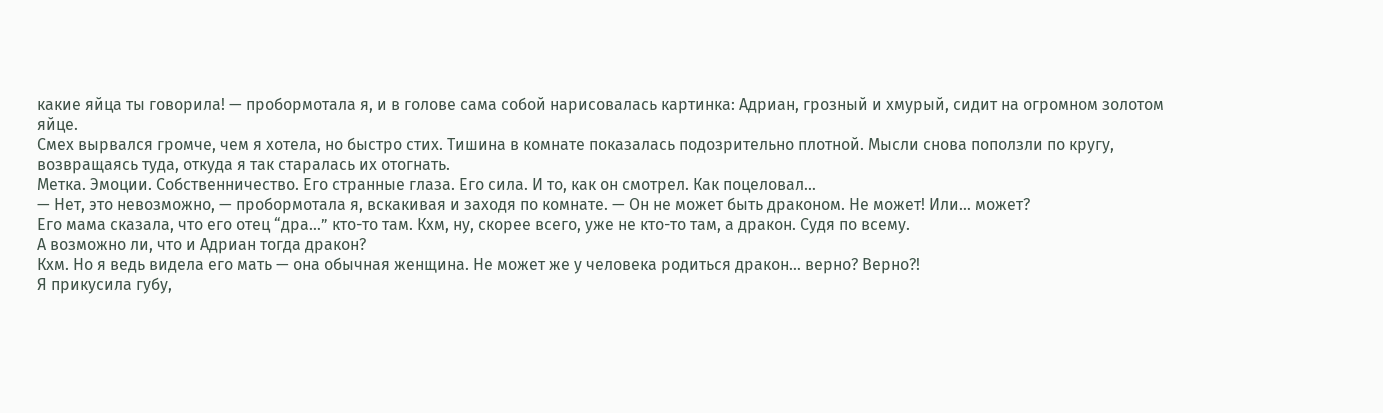какие яйца ты говорила! — пробормотала я, и в голове сама собой нарисовалась картинка: Адриан, грозный и хмурый, сидит на огромном золотом яйце.
Смех вырвался громче, чем я хотела, но быстро стих. Тишина в комнате показалась подозрительно плотной. Мысли снова поползли по кругу, возвращаясь туда, откуда я так старалась их отогнать.
Метка. Эмоции. Собственничество. Его странные глаза. Его сила. И то, как он смотрел. Как поцеловал…
— Нет, это невозможно, — пробормотала я, вскакивая и заходя по комнате. — Он не может быть драконом. Не может! Или… может?
Его мама сказала, что его отец “дра…” кто-то там. Кхм, ну, скорее всего, уже не кто-то там, а дракон. Судя по всему.
А возможно ли, что и Адриан тогда дракон?
Кхм. Но я ведь видела его мать — она обычная женщина. Не может же у человека родиться дракон… верно? Верно?!
Я прикусила губу,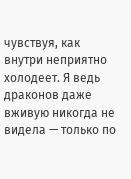чувствуя, как внутри неприятно холодеет. Я ведь драконов даже вживую никогда не видела — только по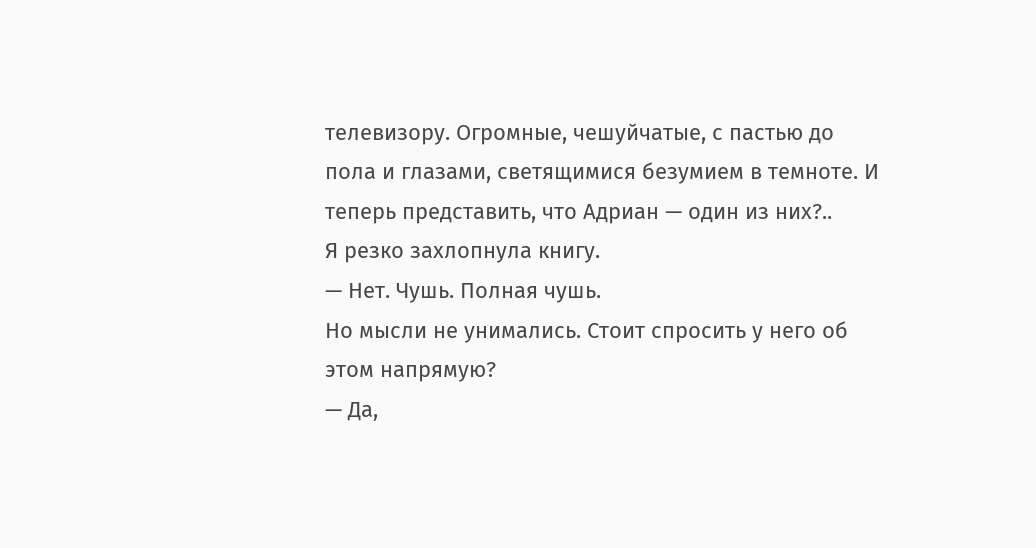телевизору. Огромные, чешуйчатые, с пастью до пола и глазами, светящимися безумием в темноте. И теперь представить, что Адриан — один из них?..
Я резко захлопнула книгу.
— Нет. Чушь. Полная чушь.
Но мысли не унимались. Стоит спросить у него об этом напрямую?
— Да,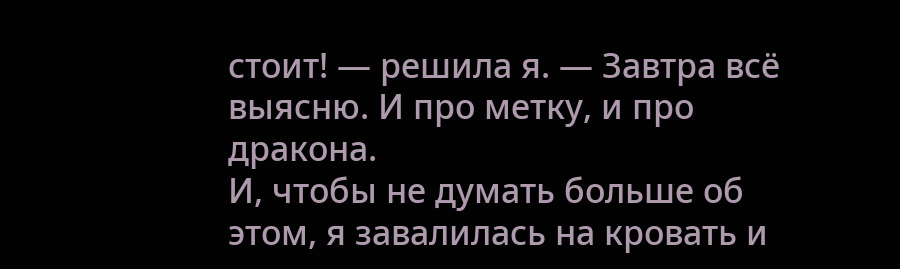стоит! — решила я. — Завтра всё выясню. И про метку, и про дракона.
И, чтобы не думать больше об этом, я завалилась на кровать и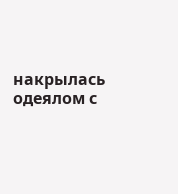накрылась одеялом с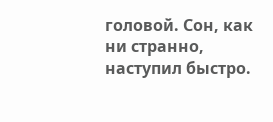головой. Сон, как ни странно, наступил быстро.